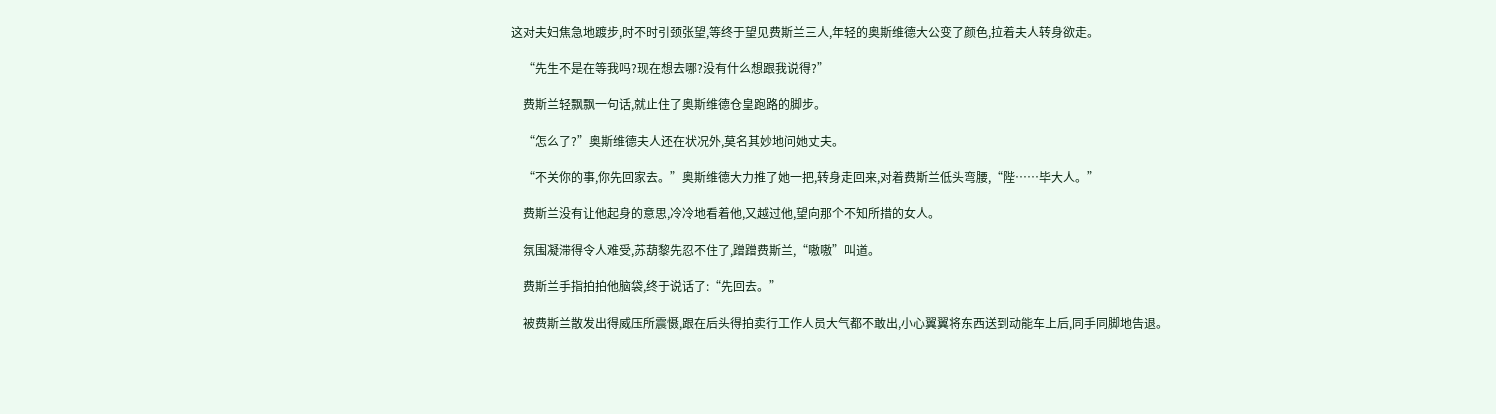这对夫妇焦急地踱步,时不时引颈张望,等终于望见费斯兰三人,年轻的奥斯维德大公变了颜色,拉着夫人转身欲走。

    “先生不是在等我吗?现在想去哪?没有什么想跟我说得?”

    费斯兰轻飘飘一句话,就止住了奥斯维德仓皇跑路的脚步。

    “怎么了?”奥斯维德夫人还在状况外,莫名其妙地问她丈夫。

    “不关你的事,你先回家去。”奥斯维德大力推了她一把,转身走回来,对着费斯兰低头弯腰,“陛……毕大人。”

    费斯兰没有让他起身的意思,冷冷地看着他,又越过他,望向那个不知所措的女人。

    氛围凝滞得令人难受,苏葫黎先忍不住了,蹭蹭费斯兰,“嗷嗷”叫道。

    费斯兰手指拍拍他脑袋,终于说话了:“先回去。”

    被费斯兰散发出得威压所震慑,跟在后头得拍卖行工作人员大气都不敢出,小心翼翼将东西送到动能车上后,同手同脚地告退。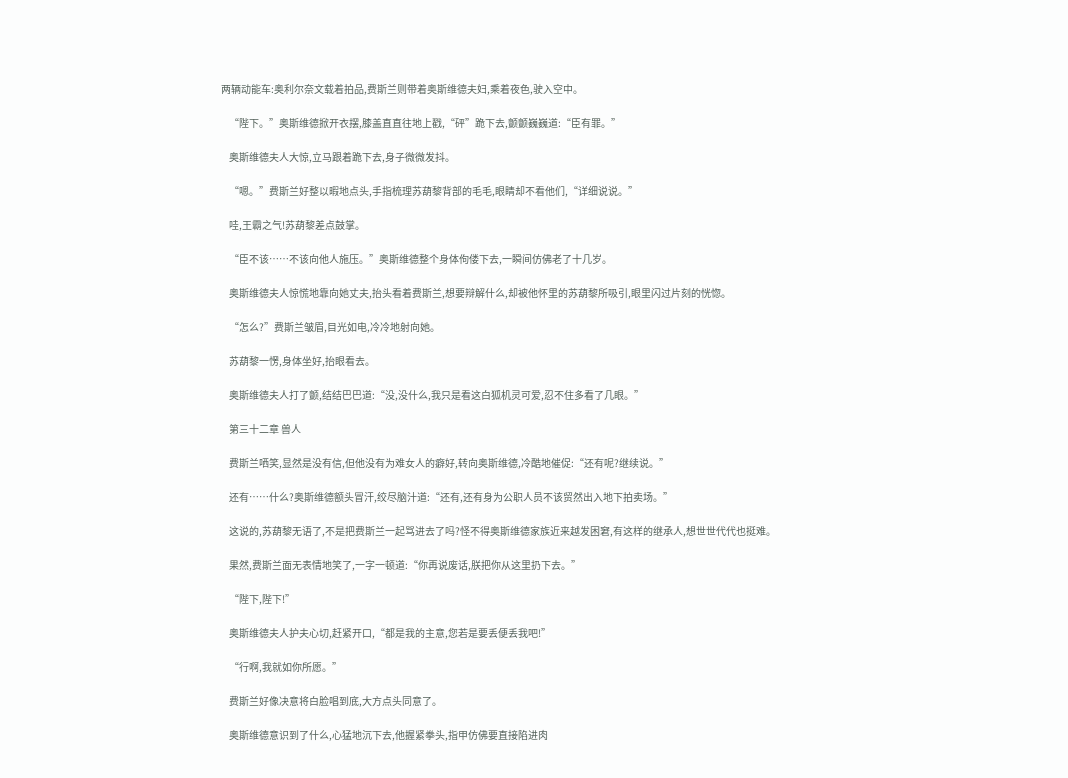两辆动能车:奥利尔奈文载着拍品,费斯兰则带着奥斯维德夫妇,乘着夜色,驶入空中。

    “陛下。”奥斯维德掀开衣摆,膝盖直直往地上戳,“砰”跪下去,颤颤巍巍道:“臣有罪。”

    奥斯维德夫人大惊,立马跟着跪下去,身子微微发抖。

    “嗯。”费斯兰好整以暇地点头,手指梳理苏葫黎背部的毛毛,眼睛却不看他们,“详细说说。”

    哇,王霸之气!苏葫黎差点鼓掌。

    “臣不该……不该向他人施压。”奥斯维德整个身体佝偻下去,一瞬间仿佛老了十几岁。

    奥斯维德夫人惊慌地靠向她丈夫,抬头看着费斯兰,想要辩解什么,却被他怀里的苏葫黎所吸引,眼里闪过片刻的恍惚。

    “怎么?”费斯兰皱眉,目光如电,冷冷地射向她。

    苏葫黎一愣,身体坐好,抬眼看去。

    奥斯维德夫人打了颤,结结巴巴道:“没,没什么,我只是看这白狐机灵可爱,忍不住多看了几眼。”

    第三十二章 兽人

    费斯兰哂笑,显然是没有信,但他没有为难女人的癖好,转向奥斯维德,冷酷地催促:“还有呢?继续说。”

    还有……什么?奥斯维德额头冒汗,绞尽脑汁道:“还有,还有身为公职人员不该贸然出入地下拍卖场。”

    这说的,苏葫黎无语了,不是把费斯兰一起骂进去了吗?怪不得奥斯维德家族近来越发困窘,有这样的继承人,想世世代代也挺难。

    果然,费斯兰面无表情地笑了,一字一顿道:“你再说废话,朕把你从这里扔下去。”

    “陛下,陛下!”

    奥斯维德夫人护夫心切,赶紧开口,“都是我的主意,您若是要丢便丢我吧!”

    “行啊,我就如你所愿。”

    费斯兰好像决意将白脸唱到底,大方点头同意了。

    奥斯维德意识到了什么,心猛地沉下去,他握紧拳头,指甲仿佛要直接陷进肉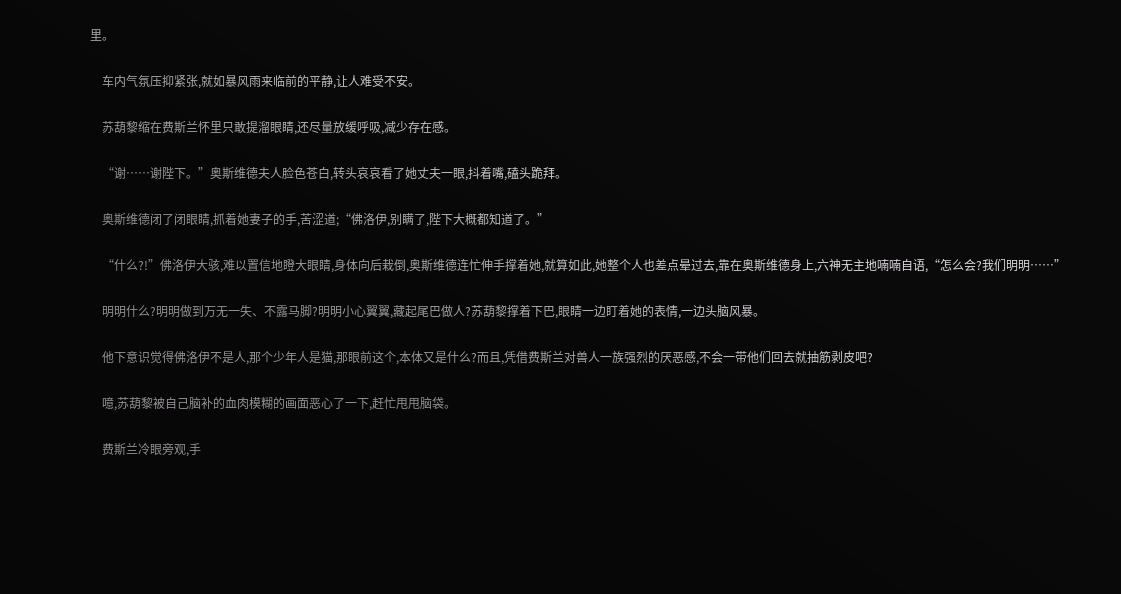里。

    车内气氛压抑紧张,就如暴风雨来临前的平静,让人难受不安。

    苏葫黎缩在费斯兰怀里只敢提溜眼睛,还尽量放缓呼吸,减少存在感。

    “谢……谢陛下。”奥斯维德夫人脸色苍白,转头哀哀看了她丈夫一眼,抖着嘴,磕头跪拜。

    奥斯维德闭了闭眼睛,抓着她妻子的手,苦涩道;“佛洛伊,别瞒了,陛下大概都知道了。”

    “什么?!”佛洛伊大骇,难以置信地瞪大眼睛,身体向后栽倒,奥斯维德连忙伸手撑着她,就算如此,她整个人也差点晕过去,靠在奥斯维德身上,六神无主地喃喃自语,“怎么会?我们明明……”

    明明什么?明明做到万无一失、不露马脚?明明小心翼翼,藏起尾巴做人?苏葫黎撑着下巴,眼睛一边盯着她的表情,一边头脑风暴。

    他下意识觉得佛洛伊不是人,那个少年人是猫,那眼前这个,本体又是什么?而且,凭借费斯兰对兽人一族强烈的厌恶感,不会一带他们回去就抽筋剥皮吧?

    噫,苏葫黎被自己脑补的血肉模糊的画面恶心了一下,赶忙甩甩脑袋。

    费斯兰冷眼旁观,手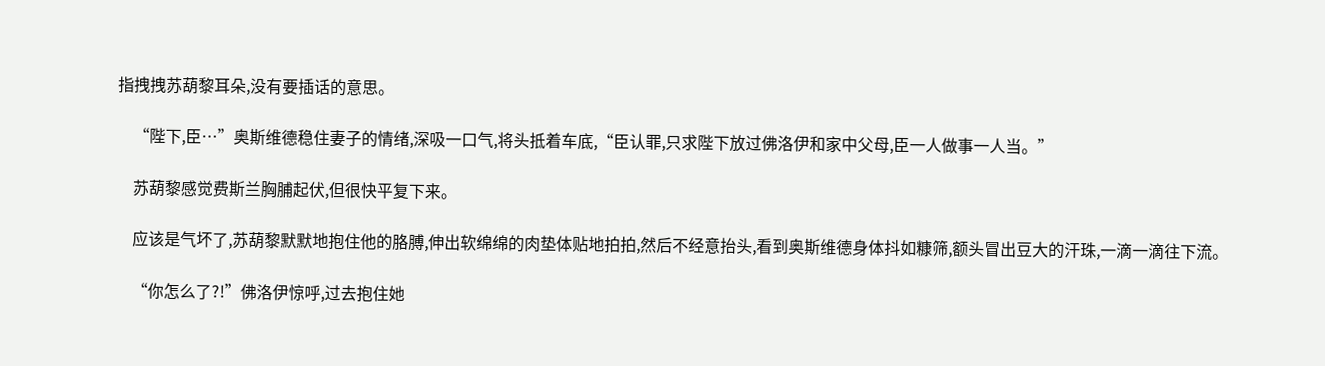指拽拽苏葫黎耳朵,没有要插话的意思。

    “陛下,臣…”奥斯维德稳住妻子的情绪,深吸一口气,将头抵着车底,“臣认罪,只求陛下放过佛洛伊和家中父母,臣一人做事一人当。”

    苏葫黎感觉费斯兰胸脯起伏,但很快平复下来。

    应该是气坏了,苏葫黎默默地抱住他的胳膊,伸出软绵绵的肉垫体贴地拍拍,然后不经意抬头,看到奥斯维德身体抖如糠筛,额头冒出豆大的汗珠,一滴一滴往下流。

    “你怎么了?!”佛洛伊惊呼,过去抱住她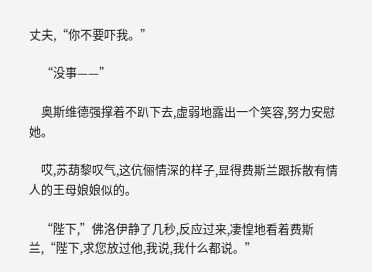丈夫,“你不要吓我。”

    “没事——”

    奥斯维德强撑着不趴下去,虚弱地露出一个笑容,努力安慰她。

    哎,苏葫黎叹气,这伉俪情深的样子,显得费斯兰跟拆散有情人的王母娘娘似的。

    “陛下,”佛洛伊静了几秒,反应过来,凄惶地看着费斯兰,“陛下,求您放过他,我说,我什么都说。”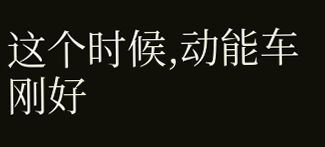这个时候,动能车刚好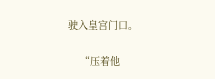驶入皇宫门口。

    “压着他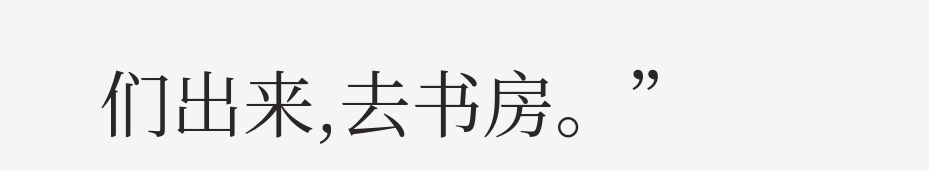们出来,去书房。”